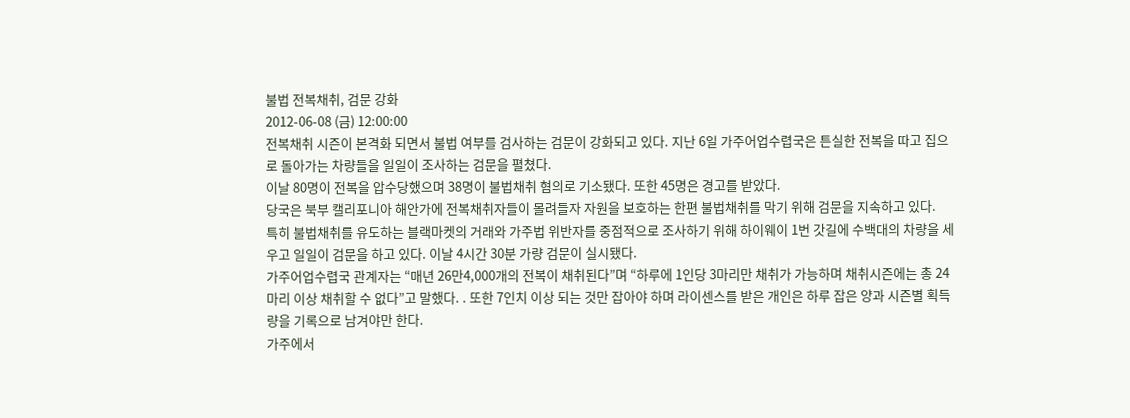불법 전복채취, 검문 강화
2012-06-08 (금) 12:00:00
전복채취 시즌이 본격화 되면서 불법 여부를 검사하는 검문이 강화되고 있다. 지난 6일 가주어업수렵국은 튼실한 전복을 따고 집으로 돌아가는 차량들을 일일이 조사하는 검문을 펼쳤다.
이날 80명이 전복을 압수당했으며 38명이 불법채취 혐의로 기소됐다. 또한 45명은 경고를 받았다.
당국은 북부 캘리포니아 해안가에 전복채취자들이 몰려들자 자원을 보호하는 한편 불법채취를 막기 위해 검문을 지속하고 있다.
특히 불법채취를 유도하는 블랙마켓의 거래와 가주법 위반자를 중점적으로 조사하기 위해 하이웨이 1번 갓길에 수백대의 차량을 세우고 일일이 검문을 하고 있다. 이날 4시간 30분 가량 검문이 실시됐다.
가주어업수렵국 관계자는 “매년 26만4,000개의 전복이 채취된다”며 “하루에 1인당 3마리만 채취가 가능하며 채취시즌에는 총 24마리 이상 채취할 수 없다”고 말했다. . 또한 7인치 이상 되는 것만 잡아야 하며 라이센스를 받은 개인은 하루 잡은 양과 시즌별 획득량을 기록으로 남겨야만 한다.
가주에서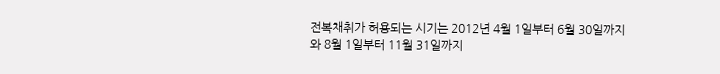전복채취가 허용되는 시기는 2012년 4월 1일부터 6월 30일까지와 8월 1일부터 11월 31일까지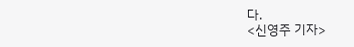다.
<신영주 기자>